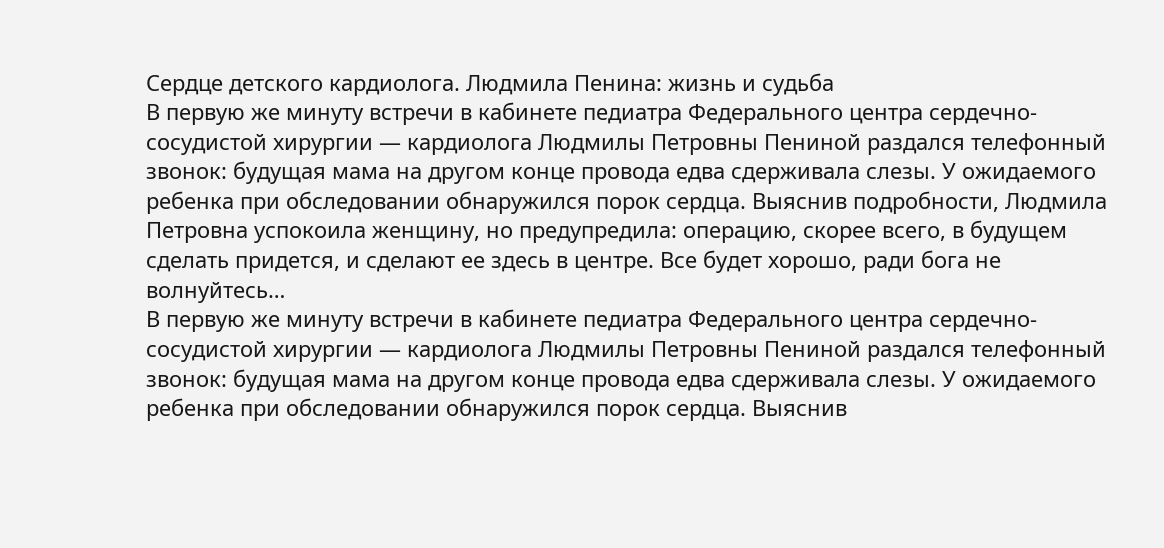Сердце детского кардиолога. Людмила Пенина: жизнь и судьба
В первую же минуту встречи в кабинете педиатра Федерального центра сердечно-сосудистой хирургии — кардиолога Людмилы Петровны Пениной раздался телефонный звонок: будущая мама на другом конце провода едва сдерживала слезы. У ожидаемого ребенка при обследовании обнаружился порок сердца. Выяснив подробности, Людмила Петровна успокоила женщину, но предупредила: операцию, скорее всего, в будущем сделать придется, и сделают ее здесь в центре. Все будет хорошо, ради бога не волнуйтесь…
В первую же минуту встречи в кабинете педиатра Федерального центра сердечно-сосудистой хирургии — кардиолога Людмилы Петровны Пениной раздался телефонный звонок: будущая мама на другом конце провода едва сдерживала слезы. У ожидаемого ребенка при обследовании обнаружился порок сердца. Выяснив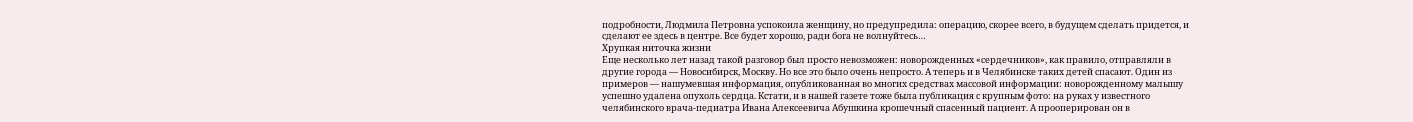подробности, Людмила Петровна успокоила женщину, но предупредила: операцию, скорее всего, в будущем сделать придется, и сделают ее здесь в центре. Все будет хорошо, ради бога не волнуйтесь…
Хрупкая ниточка жизни
Еще несколько лет назад такой разговор был просто невозможен: новорожденных «сердечников», как правило, отправляли в другие города — Новосибирск, Москву. Но все это было очень непросто. А теперь и в Челябинске таких детей спасают. Один из примеров — нашумевшая информация, опубликованная во многих средствах массовой информации: новорожденному малышу успешно удалена опухоль сердца. Кстати, и в нашей газете тоже была публикация с крупным фото: на руках у известного челябинского врача-педиатра Ивана Алексеевича Абушкина крошечный спасенный пациент. А прооперирован он в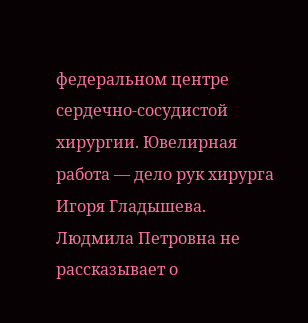федеральном центре сердечно-сосудистой хирургии. Ювелирная работа — дело рук хирурга Игоря Гладышева.
Людмила Петровна не рассказывает о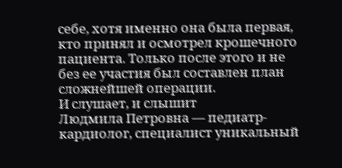себе, хотя именно она была первая, кто принял и осмотрел крошечного пациента. Только после этого и не без ее участия был составлен план сложнейшей операции.
И слушает, и слышит
Людмила Петровна — педиатр-кардиолог, специалист уникальный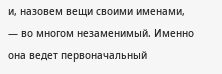и, назовем вещи своими именами, — во многом незаменимый. Именно она ведет первоначальный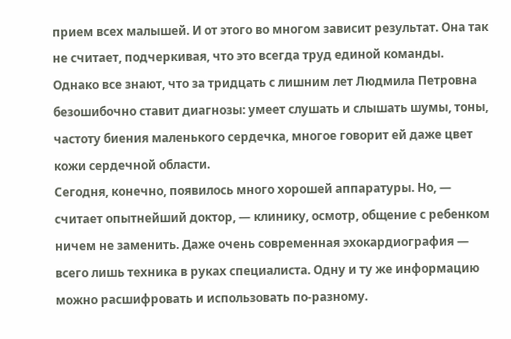прием всех малышей. И от этого во многом зависит результат. Она так не считает, подчеркивая, что это всегда труд единой команды. Однако все знают, что за тридцать с лишним лет Людмила Петровна безошибочно ставит диагнозы: умеет слушать и слышать шумы, тоны, частоту биения маленького сердечка, многое говорит ей даже цвет кожи сердечной области.
Сегодня, конечно, появилось много хорошей аппаратуры. Но, — считает опытнейший доктор, — клинику, осмотр, общение с ребенком ничем не заменить. Даже очень современная эхокардиография — всего лишь техника в руках специалиста. Одну и ту же информацию можно расшифровать и использовать по-разному.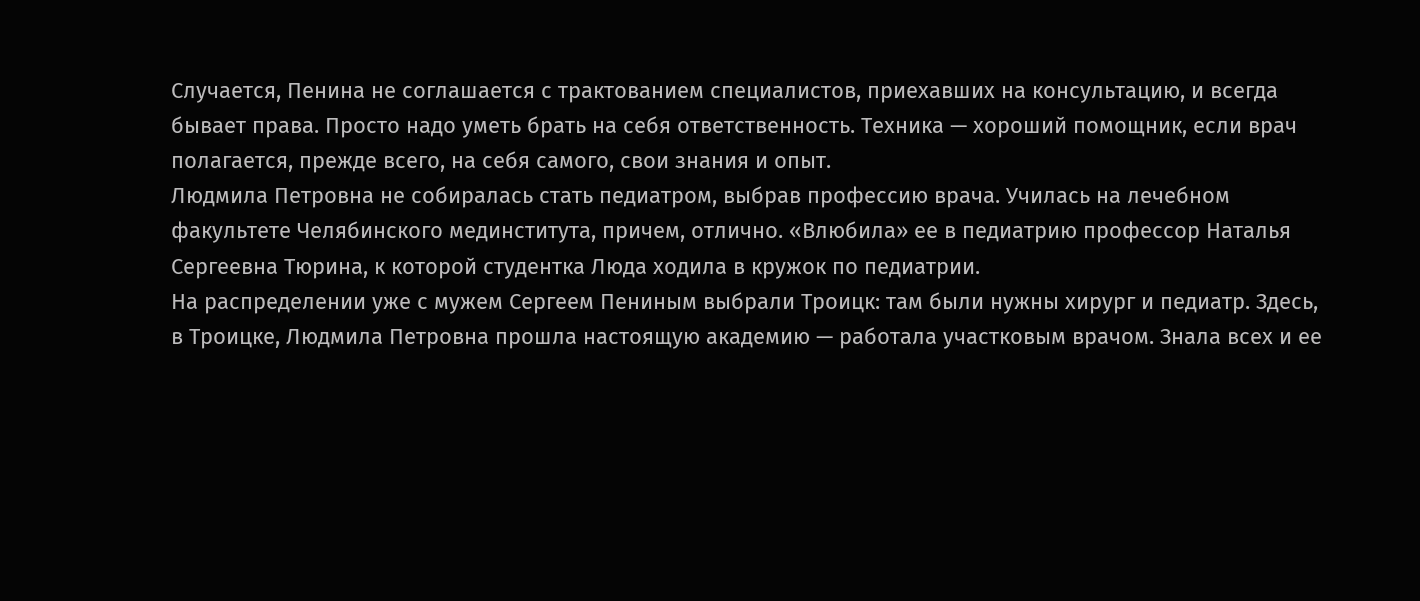Случается, Пенина не соглашается с трактованием специалистов, приехавших на консультацию, и всегда бывает права. Просто надо уметь брать на себя ответственность. Техника — хороший помощник, если врач полагается, прежде всего, на себя самого, свои знания и опыт.
Людмила Петровна не собиралась стать педиатром, выбрав профессию врача. Училась на лечебном факультете Челябинского мединститута, причем, отлично. «Влюбила» ее в педиатрию профессор Наталья Сергеевна Тюрина, к которой студентка Люда ходила в кружок по педиатрии.
На распределении уже с мужем Сергеем Пениным выбрали Троицк: там были нужны хирург и педиатр. Здесь, в Троицке, Людмила Петровна прошла настоящую академию — работала участковым врачом. Знала всех и ее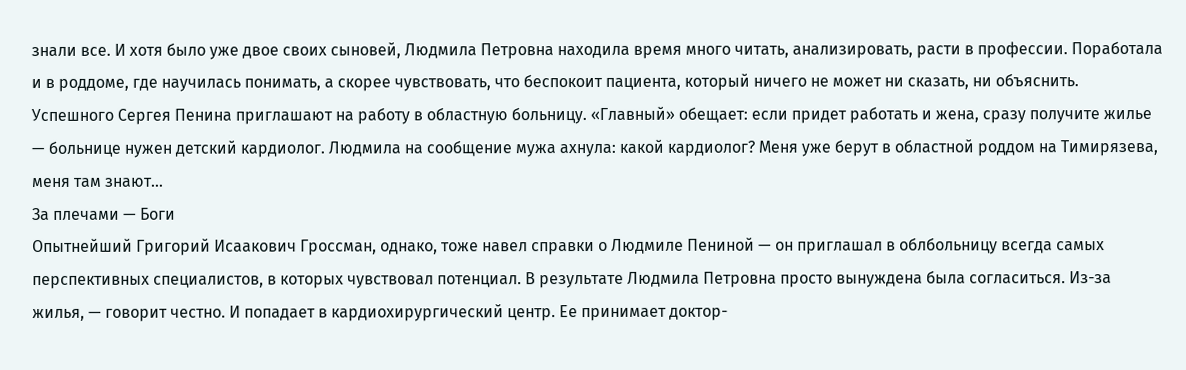знали все. И хотя было уже двое своих сыновей, Людмила Петровна находила время много читать, анализировать, расти в профессии. Поработала и в роддоме, где научилась понимать, а скорее чувствовать, что беспокоит пациента, который ничего не может ни сказать, ни объяснить.
Успешного Сергея Пенина приглашают на работу в областную больницу. «Главный» обещает: если придет работать и жена, сразу получите жилье — больнице нужен детский кардиолог. Людмила на сообщение мужа ахнула: какой кардиолог? Меня уже берут в областной роддом на Тимирязева, меня там знают…
За плечами — Боги
Опытнейший Григорий Исаакович Гроссман, однако, тоже навел справки о Людмиле Пениной — он приглашал в облбольницу всегда самых перспективных специалистов, в которых чувствовал потенциал. В результате Людмила Петровна просто вынуждена была согласиться. Из-за жилья, — говорит честно. И попадает в кардиохирургический центр. Ее принимает доктор-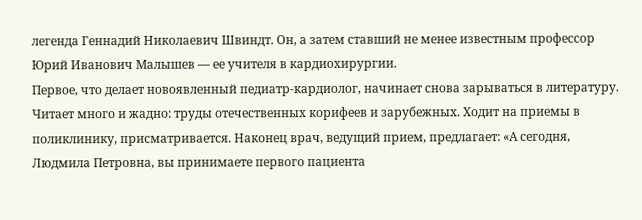легенда Геннадий Николаевич Швиндт. Он, а затем ставший не менее известным профессор Юрий Иванович Малышев — ее учителя в кардиохирургии.
Первое, что делает новоявленный педиатр-кардиолог, начинает снова зарываться в литературу. Читает много и жадно: труды отечественных корифеев и зарубежных. Ходит на приемы в поликлинику, присматривается. Наконец врач, ведущий прием, предлагает: «А сегодня, Людмила Петровна, вы принимаете первого пациента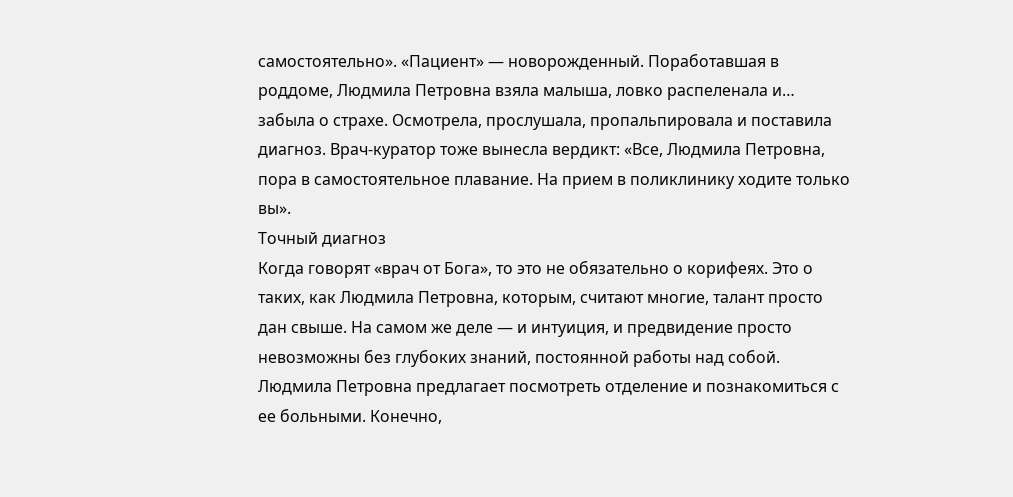самостоятельно». «Пациент» — новорожденный. Поработавшая в роддоме, Людмила Петровна взяла малыша, ловко распеленала и… забыла о страхе. Осмотрела, прослушала, пропальпировала и поставила диагноз. Врач-куратор тоже вынесла вердикт: «Все, Людмила Петровна, пора в самостоятельное плавание. На прием в поликлинику ходите только вы».
Точный диагноз
Когда говорят «врач от Бога», то это не обязательно о корифеях. Это о таких, как Людмила Петровна, которым, считают многие, талант просто дан свыше. На самом же деле — и интуиция, и предвидение просто невозможны без глубоких знаний, постоянной работы над собой.
Людмила Петровна предлагает посмотреть отделение и познакомиться с ее больными. Конечно,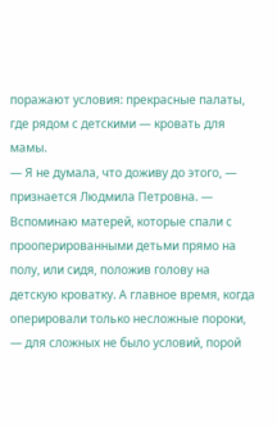поражают условия: прекрасные палаты, где рядом с детскими — кровать для мамы.
— Я не думала, что доживу до этого, — признается Людмила Петровна. — Вспоминаю матерей, которые спали с прооперированными детьми прямо на полу, или сидя, положив голову на детскую кроватку. А главное время, когда оперировали только несложные пороки, — для сложных не было условий, порой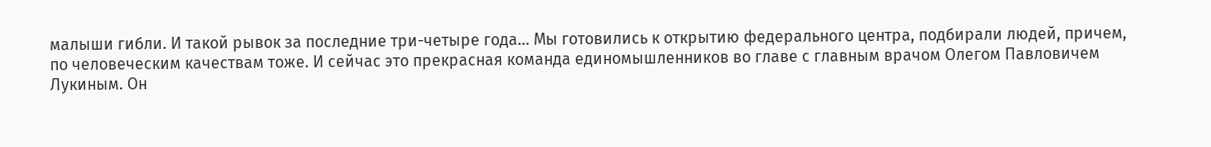малыши гибли. И такой рывок за последние три-четыре года… Мы готовились к открытию федерального центра, подбирали людей, причем, по человеческим качествам тоже. И сейчас это прекрасная команда единомышленников во главе с главным врачом Олегом Павловичем Лукиным. Он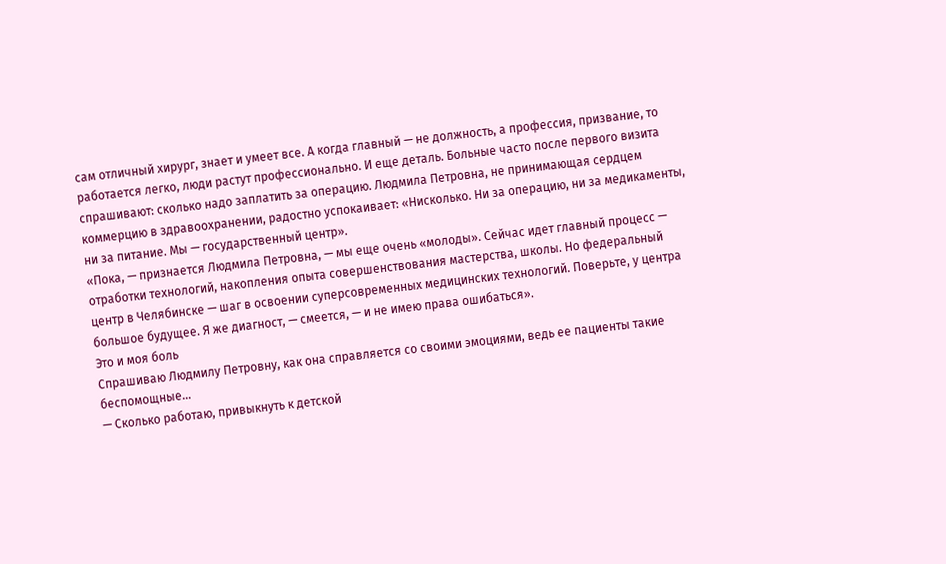сам отличный хирург, знает и умеет все. А когда главный — не должность, а профессия, призвание, то работается легко, люди растут профессионально. И еще деталь. Больные часто после первого визита спрашивают: сколько надо заплатить за операцию. Людмила Петровна, не принимающая сердцем коммерцию в здравоохранении, радостно успокаивает: «Нисколько. Ни за операцию, ни за медикаменты, ни за питание. Мы — государственный центр».
«Пока, — признается Людмила Петровна, — мы еще очень «молоды». Сейчас идет главный процесс — отработки технологий, накопления опыта совершенствования мастерства, школы. Но федеральный центр в Челябинске — шаг в освоении суперсовременных медицинских технологий. Поверьте, у центра большое будущее. Я же диагност, — смеется, — и не имею права ошибаться».
Это и моя боль
Спрашиваю Людмилу Петровну, как она справляется со своими эмоциями, ведь ее пациенты такие беспомощные…
— Сколько работаю, привыкнуть к детской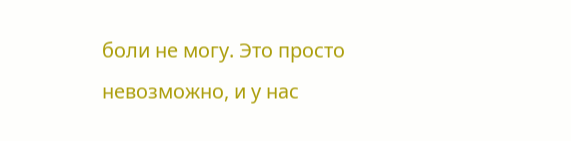боли не могу. Это просто невозможно, и у нас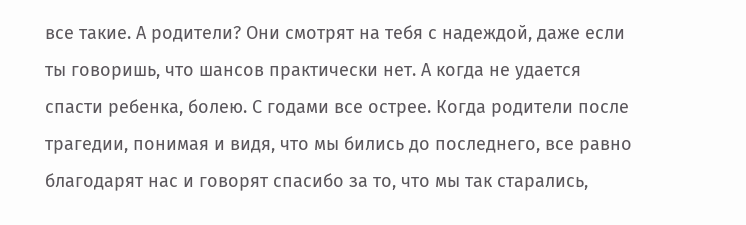все такие. А родители? Они смотрят на тебя с надеждой, даже если ты говоришь, что шансов практически нет. А когда не удается спасти ребенка, болею. С годами все острее. Когда родители после трагедии, понимая и видя, что мы бились до последнего, все равно благодарят нас и говорят спасибо за то, что мы так старались,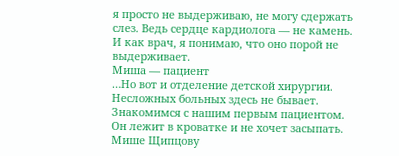я просто не выдерживаю, не могу сдержать слез. Ведь сердце кардиолога — не камень. И как врач, я понимаю, что оно порой не выдерживает.
Миша — пациент
…Но вот и отделение детской хирургии. Несложных больных здесь не бывает. Знакомимся с нашим первым пациентом. Он лежит в кроватке и не хочет засыпать. Мише Щипцову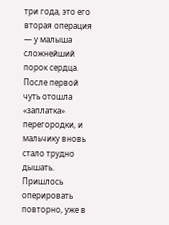три года, это его вторая операция — у малыша сложнейший порок сердца. После первой чуть отошла «заплатка» перегородки, и мальчику вновь стало трудно дышать. Пришлось оперировать повторно, уже в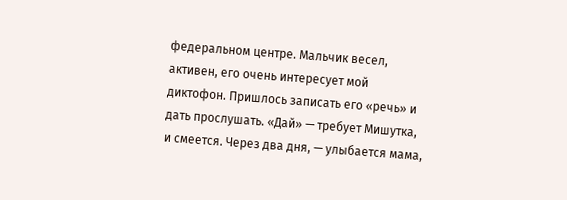федеральном центре. Мальчик весел, активен, его очень интересует мой диктофон. Пришлось записать его «речь» и дать прослушать. «Дай» — требует Мишутка, и смеется. Через два дня, — улыбается мама,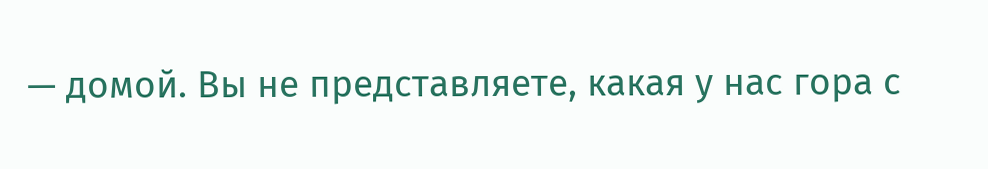— домой. Вы не представляете, какая у нас гора с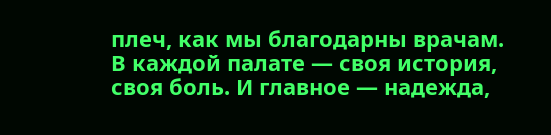плеч, как мы благодарны врачам.
В каждой палате — своя история, своя боль. И главное — надежда,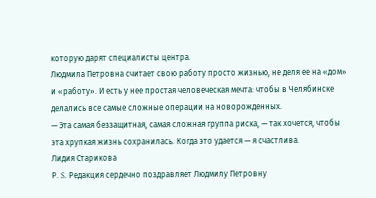которую дарят специалисты центра.
Людмила Петровна считает свою работу просто жизнью, не деля ее на «дом» и «работу». И есть у нее простая человеческая мечта: чтобы в Челябинске делались все самые сложные операции на новорожденных.
— Эта самая беззащитная, самая сложная группа риска, — так хочется, чтобы эта хрупкая жизнь сохранилась. Когда это удается — я счастлива.
Лидия Старикова
Р. S. Редакция сердечно поздравляет Людмилу Петровну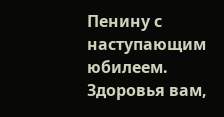Пенину с наступающим юбилеем. Здоровья вам,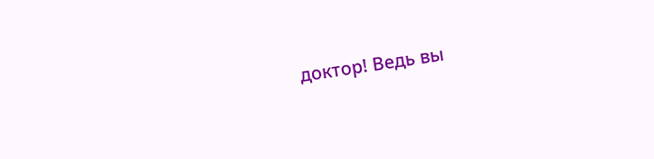доктор! Ведь вы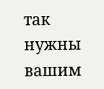так нужны вашим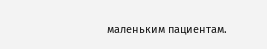маленьким пациентам.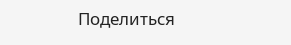Поделиться